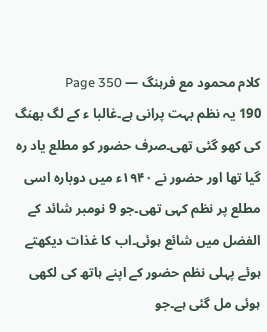کلام محمود مع فرہنگ — Page 350
190 یہ نظم بہت پرانی ہے۔غالبا ء کے لگ بھنگ کی کھو گئی تھی۔صرف حضور کو مطلع یاد رہ گیا تھا اور حضور نے ۱۹۴۰ء میں دوبارہ اسی مطلع پر نظم کہی تھی۔جو 9 نومبر شائد کے الفضل میں شائع ہوئی۔اب کا غذات دیکھتے ہوئے پہلی نظم حضور کے اپنے ہاتھ کی لکھی ہوئی مل گئی ہے۔جو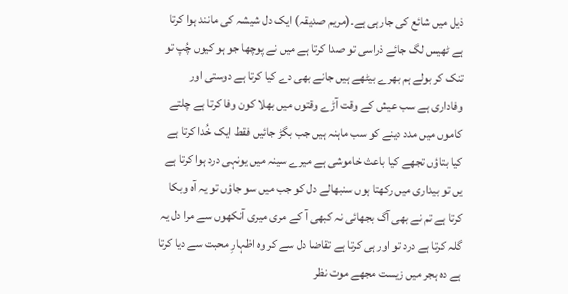ذیل میں شائع کی جارہی ہے۔(مریم صدیقہ) ایک دل شیشہ کی مانند ہوا کرتا ہے ٹھیس لگ جائے ذراسی تو صدا کرتا ہے میں نے پوچھا جو ہو کیوں چُپ تو تنک کر بولے ہم بھرے بیٹھے ہیں جانے بھی دے کیا کرتا ہے دوستی اور وفاداری ہے سب عیش کے وقت آڑے وقتوں میں بھلا کون وفا کرتا ہے چلتے کاموں میں مدد دینے کو سب ماہنہ ہیں جب بگڑ جائیں فقط ایک خُدا کرتا ہے کیا بتاؤں تجھے کیا باعث خاموشی ہے میرے سینہ میں یونہی درد ہوا کرتا ہے یں تو بیداری میں رکھتا ہوں سنبھالے دل کو جب میں سو جاؤں تو یہ آہ وبکا کرتا ہے تم نے بھی آگ بجھائی نہ کبھی آ کے مری میری آنکھوں سے مرا دل یہ گلہ کرتا ہے درد تو اور ہی کرتا ہے تقاضا دل سے کر وہ اظہارِ محبت سے دیا کرتا ہے دہ ہجر میں زیست مجھے موت نظر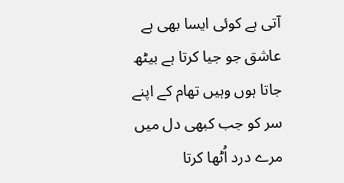آتی ہے کوئی ایسا بھی ہے عاشق جو جیا کرتا ہے بیٹھ جاتا ہوں وہیں تھام کے اپنے سر کو جب کبھی دل میں مرے درد اُٹھا کرتا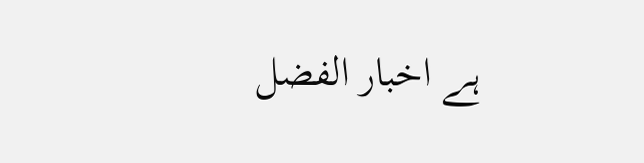ہے اخبار الفضل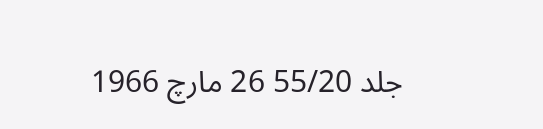جلد 55/20 26 مارچ 1966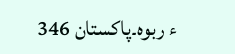ء ربوہ۔پاکستان 346